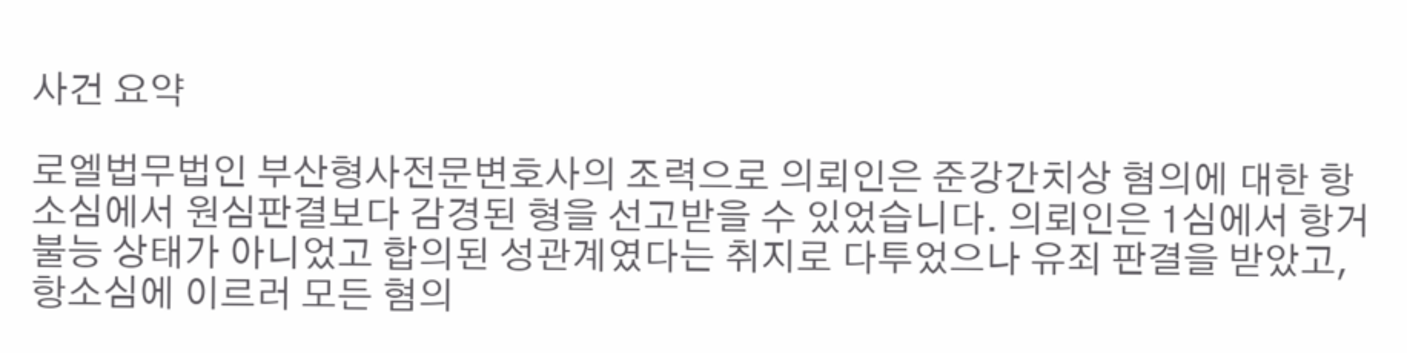사건 요약

로엘법무법인 부산형사전문변호사의 조력으로 의뢰인은 준강간치상 혐의에 대한 항소심에서 원심판결보다 감경된 형을 선고받을 수 있었습니다. 의뢰인은 1심에서 항거불능 상태가 아니었고 합의된 성관계였다는 취지로 다투었으나 유죄 판결을 받았고, 항소심에 이르러 모든 혐의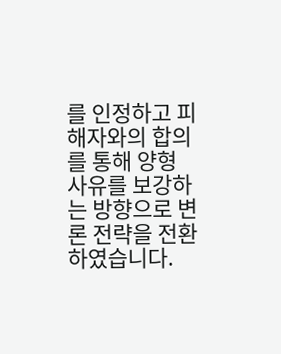를 인정하고 피해자와의 합의를 통해 양형 사유를 보강하는 방향으로 변론 전략을 전환하였습니다.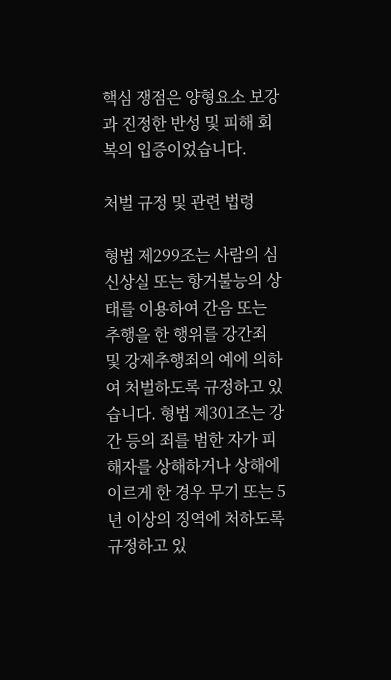핵심 쟁점은 양형요소 보강과 진정한 반성 및 피해 회복의 입증이었습니다.

처벌 규정 및 관련 법령

형법 제299조는 사람의 심신상실 또는 항거불능의 상태를 이용하여 간음 또는 추행을 한 행위를 강간죄 및 강제추행죄의 예에 의하여 처벌하도록 규정하고 있습니다. 형법 제301조는 강간 등의 죄를 범한 자가 피해자를 상해하거나 상해에 이르게 한 경우 무기 또는 5년 이상의 징역에 처하도록 규정하고 있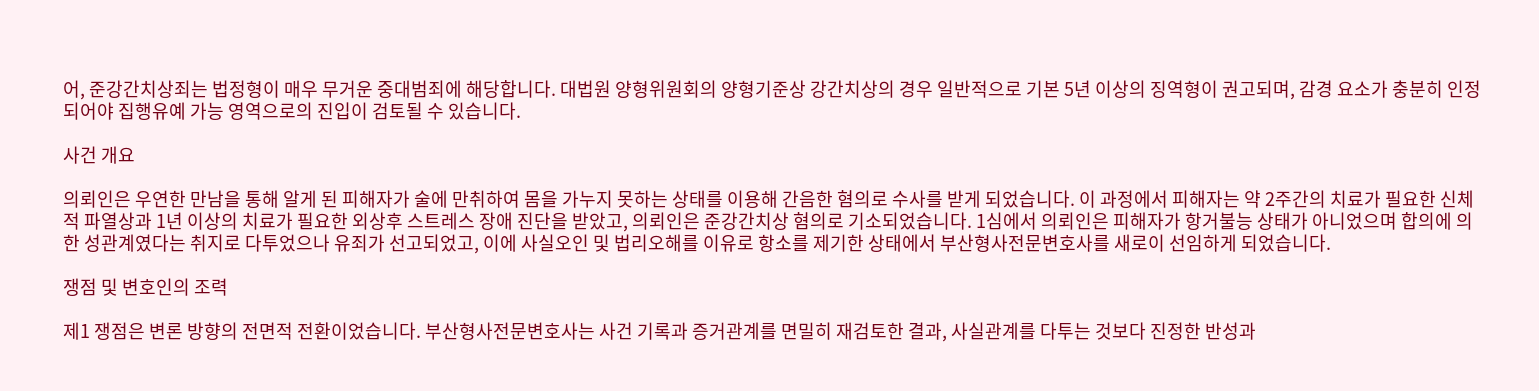어, 준강간치상죄는 법정형이 매우 무거운 중대범죄에 해당합니다. 대법원 양형위원회의 양형기준상 강간치상의 경우 일반적으로 기본 5년 이상의 징역형이 권고되며, 감경 요소가 충분히 인정되어야 집행유예 가능 영역으로의 진입이 검토될 수 있습니다.

사건 개요

의뢰인은 우연한 만남을 통해 알게 된 피해자가 술에 만취하여 몸을 가누지 못하는 상태를 이용해 간음한 혐의로 수사를 받게 되었습니다. 이 과정에서 피해자는 약 2주간의 치료가 필요한 신체적 파열상과 1년 이상의 치료가 필요한 외상후 스트레스 장애 진단을 받았고, 의뢰인은 준강간치상 혐의로 기소되었습니다. 1심에서 의뢰인은 피해자가 항거불능 상태가 아니었으며 합의에 의한 성관계였다는 취지로 다투었으나 유죄가 선고되었고, 이에 사실오인 및 법리오해를 이유로 항소를 제기한 상태에서 부산형사전문변호사를 새로이 선임하게 되었습니다.

쟁점 및 변호인의 조력

제1 쟁점은 변론 방향의 전면적 전환이었습니다. 부산형사전문변호사는 사건 기록과 증거관계를 면밀히 재검토한 결과, 사실관계를 다투는 것보다 진정한 반성과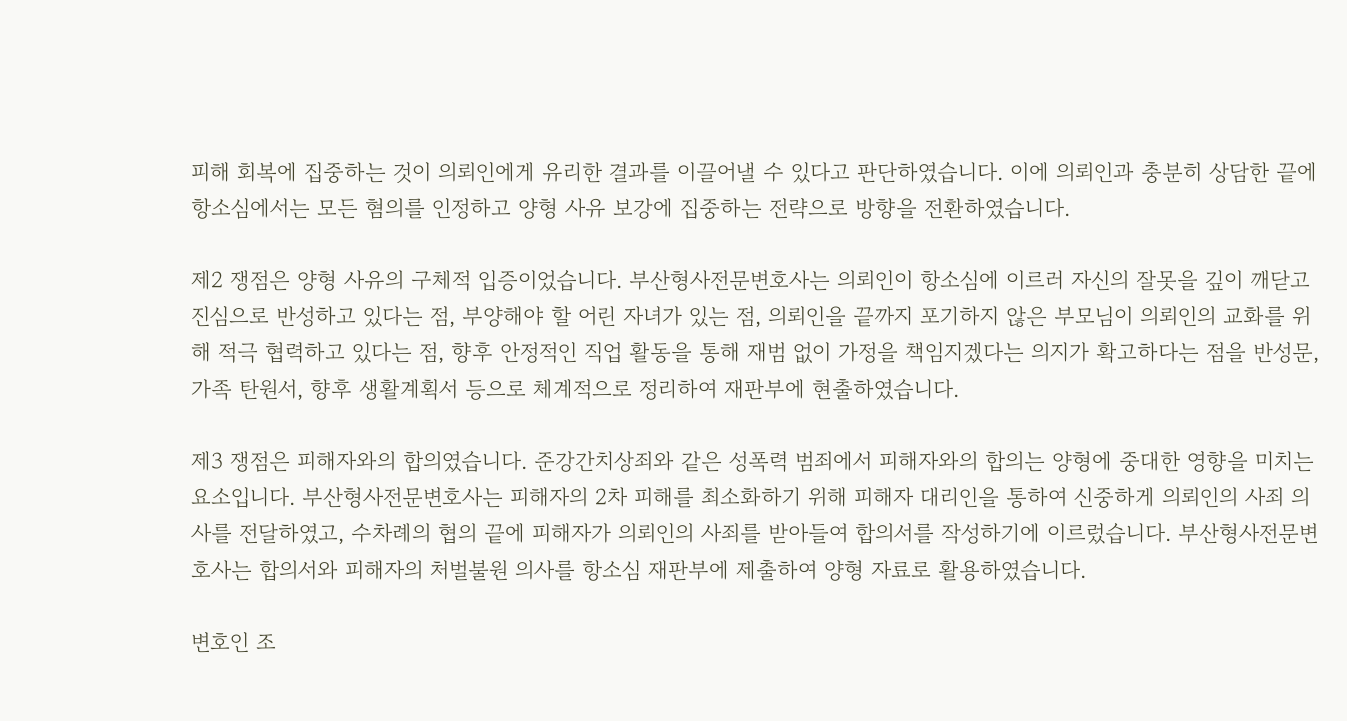피해 회복에 집중하는 것이 의뢰인에게 유리한 결과를 이끌어낼 수 있다고 판단하였습니다. 이에 의뢰인과 충분히 상담한 끝에 항소심에서는 모든 혐의를 인정하고 양형 사유 보강에 집중하는 전략으로 방향을 전환하였습니다.

제2 쟁점은 양형 사유의 구체적 입증이었습니다. 부산형사전문변호사는 의뢰인이 항소심에 이르러 자신의 잘못을 깊이 깨닫고 진심으로 반성하고 있다는 점, 부양해야 할 어린 자녀가 있는 점, 의뢰인을 끝까지 포기하지 않은 부모님이 의뢰인의 교화를 위해 적극 협력하고 있다는 점, 향후 안정적인 직업 활동을 통해 재범 없이 가정을 책임지겠다는 의지가 확고하다는 점을 반성문, 가족 탄원서, 향후 생활계획서 등으로 체계적으로 정리하여 재판부에 현출하였습니다.

제3 쟁점은 피해자와의 합의였습니다. 준강간치상죄와 같은 성폭력 범죄에서 피해자와의 합의는 양형에 중대한 영향을 미치는 요소입니다. 부산형사전문변호사는 피해자의 2차 피해를 최소화하기 위해 피해자 대리인을 통하여 신중하게 의뢰인의 사죄 의사를 전달하였고, 수차례의 협의 끝에 피해자가 의뢰인의 사죄를 받아들여 합의서를 작성하기에 이르렀습니다. 부산형사전문변호사는 합의서와 피해자의 처벌불원 의사를 항소심 재판부에 제출하여 양형 자료로 활용하였습니다.

변호인 조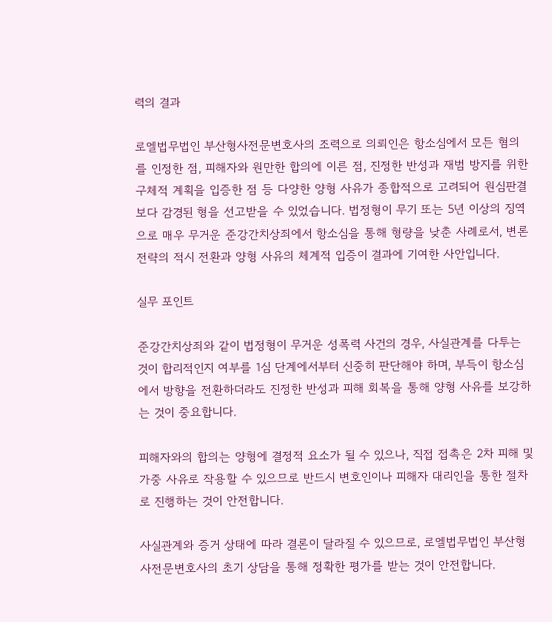력의 결과

로엘법무법인 부산형사전문변호사의 조력으로 의뢰인은 항소심에서 모든 혐의를 인정한 점, 피해자와 원만한 합의에 이른 점, 진정한 반성과 재범 방지를 위한 구체적 계획을 입증한 점 등 다양한 양형 사유가 종합적으로 고려되어 원심판결보다 감경된 형을 선고받을 수 있었습니다. 법정형이 무기 또는 5년 이상의 징역으로 매우 무거운 준강간치상죄에서 항소심을 통해 형량을 낮춘 사례로서, 변론 전략의 적시 전환과 양형 사유의 체계적 입증이 결과에 기여한 사안입니다.

실무 포인트

준강간치상죄와 같이 법정형이 무거운 성폭력 사건의 경우, 사실관계를 다투는 것이 합리적인지 여부를 1심 단계에서부터 신중히 판단해야 하며, 부득이 항소심에서 방향을 전환하더라도 진정한 반성과 피해 회복을 통해 양형 사유를 보강하는 것이 중요합니다.

피해자와의 합의는 양형에 결정적 요소가 될 수 있으나, 직접 접촉은 2차 피해 및 가중 사유로 작용할 수 있으므로 반드시 변호인이나 피해자 대리인을 통한 절차로 진행하는 것이 안전합니다.

사실관계와 증거 상태에 따라 결론이 달라질 수 있으므로, 로엘법무법인 부산형사전문변호사의 초기 상담을 통해 정확한 평가를 받는 것이 안전합니다.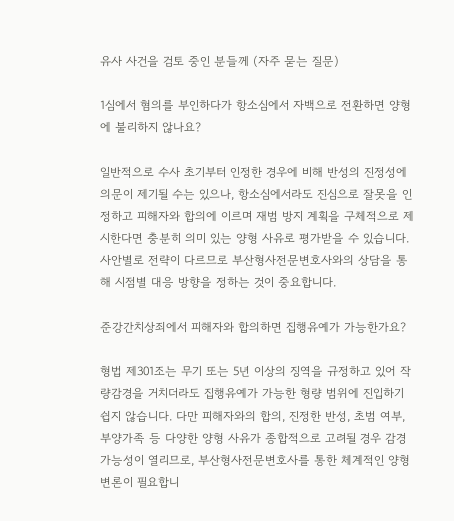유사 사건을 검토 중인 분들께 (자주 묻는 질문)

1심에서 혐의를 부인하다가 항소심에서 자백으로 전환하면 양형에 불리하지 않나요?

일반적으로 수사 초기부터 인정한 경우에 비해 반성의 진정성에 의문이 제기될 수는 있으나, 항소심에서라도 진심으로 잘못을 인정하고 피해자와 합의에 이르며 재범 방지 계획을 구체적으로 제시한다면 충분히 의미 있는 양형 사유로 평가받을 수 있습니다. 사안별로 전략이 다르므로 부산형사전문변호사와의 상담을 통해 시점별 대응 방향을 정하는 것이 중요합니다.

준강간치상죄에서 피해자와 합의하면 집행유예가 가능한가요?

형법 제301조는 무기 또는 5년 이상의 징역을 규정하고 있어 작량감경을 거치더라도 집행유예가 가능한 형량 범위에 진입하기 쉽지 않습니다. 다만 피해자와의 합의, 진정한 반성, 초범 여부, 부양가족 등 다양한 양형 사유가 종합적으로 고려될 경우 감경 가능성이 열리므로, 부산형사전문변호사를 통한 체계적인 양형 변론이 필요합니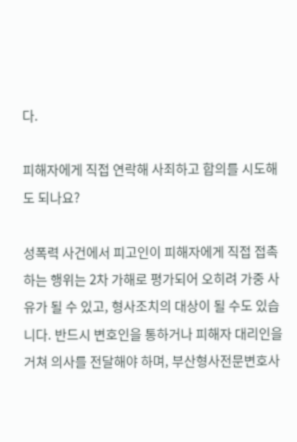다.

피해자에게 직접 연락해 사죄하고 합의를 시도해도 되나요?

성폭력 사건에서 피고인이 피해자에게 직접 접촉하는 행위는 2차 가해로 평가되어 오히려 가중 사유가 될 수 있고, 형사조치의 대상이 될 수도 있습니다. 반드시 변호인을 통하거나 피해자 대리인을 거쳐 의사를 전달해야 하며, 부산형사전문변호사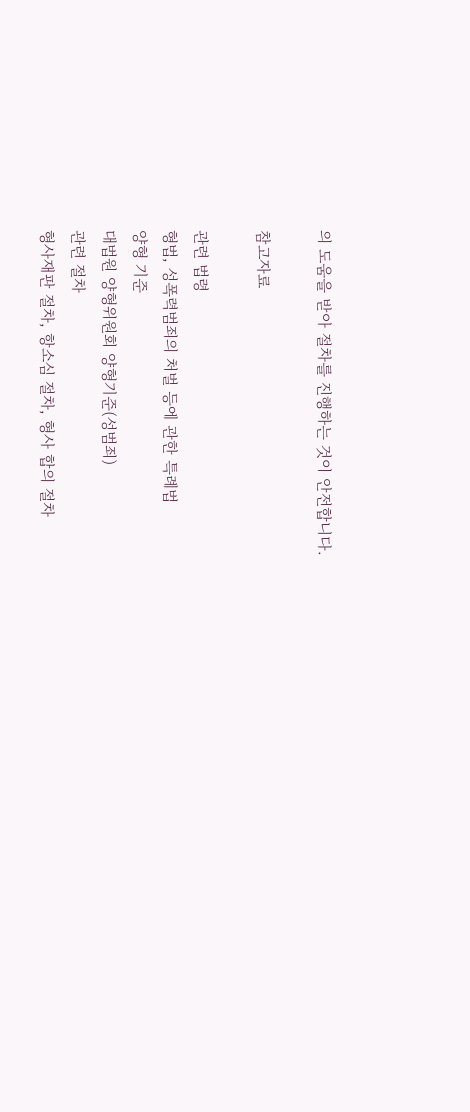의 도움을 받아 절차를 진행하는 것이 안전합니다.

참고자료

관련 법령
형법, 성폭력범죄의 처벌 등에 관한 특례법
양형 기준
대법원 양형위원회 양형기준(성범죄)
관련 절차
형사재판 절차, 항소심 절차, 형사 합의 절차